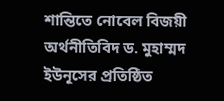শান্তিতে নোবেল বিজয়ী অর্থনীতিবিদ ড. মুহাম্মদ ইউনূসের প্রতিষ্ঠিত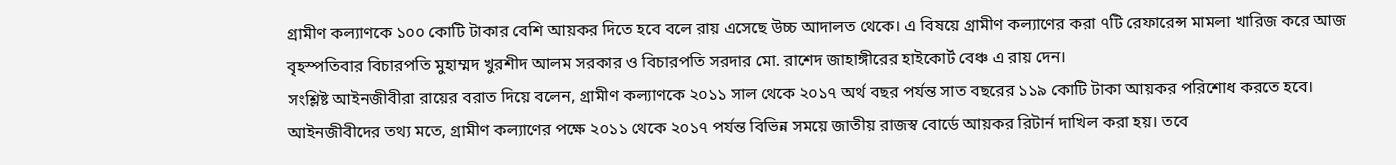গ্রামীণ কল্যাণকে ১০০ কোটি টাকার বেশি আয়কর দিতে হবে বলে রায় এসেছে উচ্চ আদালত থেকে। এ বিষয়ে গ্রামীণ কল্যাণের করা ৭টি রেফারেন্স মামলা খারিজ করে আজ বৃহস্পতিবার বিচারপতি মুহাম্মদ খুরশীদ আলম সরকার ও বিচারপতি সরদার মো. রাশেদ জাহাঙ্গীরের হাইকোর্ট বেঞ্চ এ রায় দেন।
সংশ্লিষ্ট আইনজীবীরা রায়ের বরাত দিয়ে বলেন, গ্রামীণ কল্যাণকে ২০১১ সাল থেকে ২০১৭ অর্থ বছর পর্যন্ত সাত বছরের ১১৯ কোটি টাকা আয়কর পরিশোধ করতে হবে।
আইনজীবীদের তথ্য মতে, গ্রামীণ কল্যাণের পক্ষে ২০১১ থেকে ২০১৭ পর্যন্ত বিভিন্ন সময়ে জাতীয় রাজস্ব বোর্ডে আয়কর রিটার্ন দাখিল করা হয়। তবে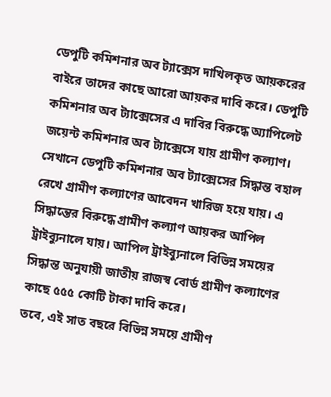ডেপুটি কমিশনার অব ট্যাক্সেস দাখিলকৃত আয়করের বাইরে তাদের কাছে আরো আয়কর দাবি করে। ডেপুটি কমিশনার অব ট্যাক্সেসের এ দাবির বিরুদ্ধে অ্যাপিলেট জয়েন্ট কমিশনার অব ট্যাক্সেসে যায় গ্রামীণ কল্যাণ। সেখানে ডেপুটি কমিশনার অব ট্যাক্সেসের সিদ্ধান্ত বহাল রেখে গ্রামীণ কল্যাণের আবেদন খারিজ হয়ে যায়। এ সিদ্ধান্তের বিরুদ্ধে গ্রামীণ কল্যাণ আয়কর আপিল ট্রাইব্যুনালে যায়। আপিল ট্রাইব্যুনালে বিভিন্ন সময়ের সিদ্ধান্ত অনুযায়ী জাতীয় রাজস্ব বোর্ড গ্রামীণ কল্যাণের কাছে ৫৫৫ কোটি টাকা দাবি করে।
তবে, এই সাত বছরে বিভিন্ন সময়ে গ্রামীণ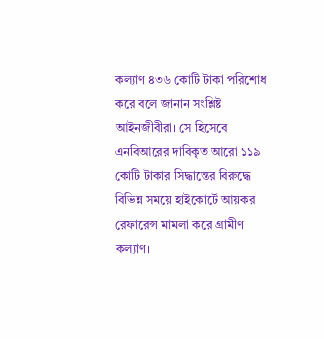কল্যাণ ৪৩৬ কোটি টাকা পরিশোধ করে বলে জানান সংশ্লিষ্ট আইনজীবীরা। সে হিসেবে এনবিআরের দাবিকৃত আরো ১১৯ কোটি টাকার সিদ্ধান্তের বিরুদ্ধে বিভিন্ন সময়ে হাইকোর্টে আয়কর রেফারেন্স মামলা করে গ্রামীণ কল্যাণ।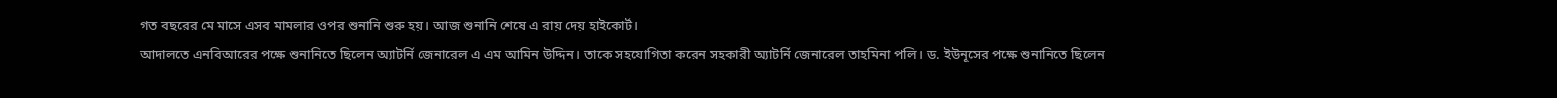গত বছরের মে মাসে এসব মামলার ওপর শুনানি শুরু হয়। আজ শুনানি শেষে এ রায় দেয় হাইকোর্ট।
আদালতে এনবিআরের পক্ষে শুনানিতে ছিলেন অ্যাটর্নি জেনারেল এ এম আমিন উদ্দিন। তাকে সহযোগিতা করেন সহকারী অ্যাটর্নি জেনারেল তাহমিনা পলি। ড. ইউনূসের পক্ষে শুনানিতে ছিলেন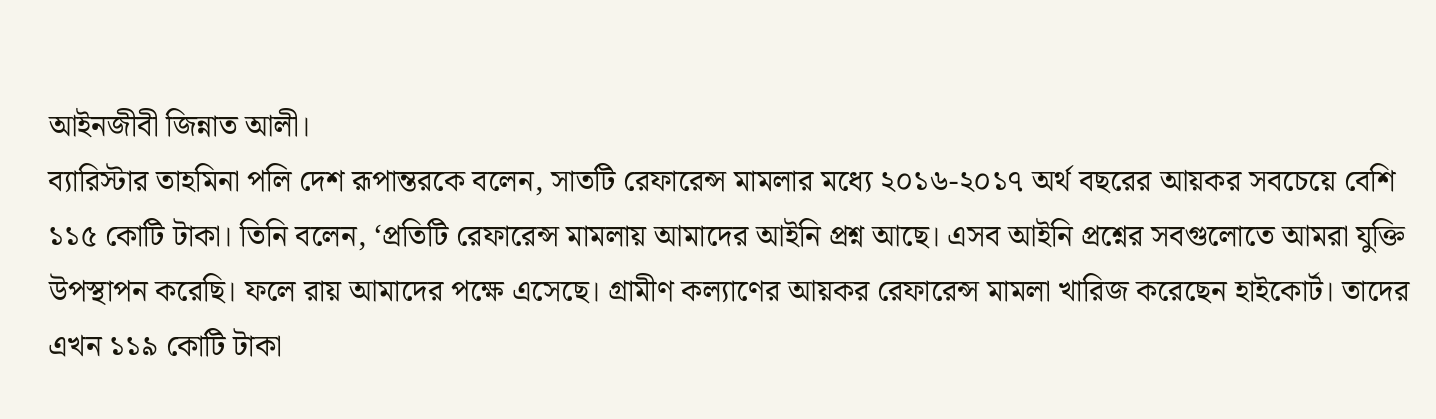আইনজীবী জিন্নাত আলী।
ব্যারিস্টার তাহমিনা পলি দেশ রূপান্তরকে বলেন, সাতটি রেফারেন্স মামলার মধ্যে ২০১৬-২০১৭ অর্থ বছরের আয়কর সবচেয়ে বেশি ১১৫ কোটি টাকা। তিনি বলেন, ‘প্রতিটি রেফারেন্স মামলায় আমাদের আইনি প্রশ্ন আছে। এসব আইনি প্রশ্নের সবগুলোতে আমরা যুক্তি উপস্থাপন করেছি। ফলে রায় আমাদের পক্ষে এসেছে। গ্রামীণ কল্যাণের আয়কর রেফারেন্স মামলা খারিজ করেছেন হাইকোর্ট। তাদের এখন ১১৯ কোটি টাকা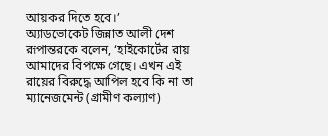আয়কর দিতে হবে।’
অ্যাডভোকেট জিন্নাত আলী দেশ রূপান্তরকে বলেন, ‘হাইকোর্টের রায় আমাদের বিপক্ষে গেছে। এখন এই রায়ের বিরুদ্ধে আপিল হবে কি না তা ম্যানেজমেন্ট (গ্রামীণ কল্যাণ)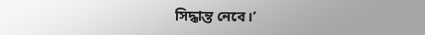সিদ্ধান্ত নেবে।’